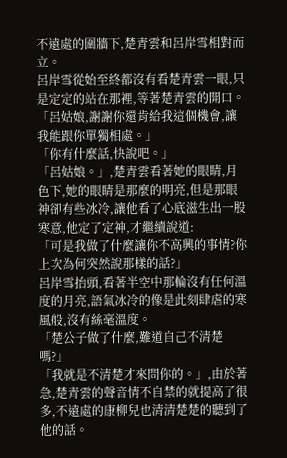不遠處的圍牆下,楚青雲和呂岸雪相對而立。
呂岸雪從始至終都沒有看楚青雲一眼,只是定定的站在那裡,等著楚青雲的開口。
「呂姑娘,謝謝你還肯給我這個機會,讓我能跟你單獨相處。」
「你有什麼話,快說吧。」
「呂姑娘。」,楚青雲看著她的眼睛,月色下,她的眼睛是那麼的明亮,但是那眼神卻有些冰冷,讓他看了心底滋生出一股寒意,他定了定神,才繼續說道:
「可是我做了什麼讓你不高興的事情?你上次為何突然說那樣的話?」
呂岸雪抬頭,看著半空中那輪沒有任何溫度的月亮,語氣冰冷的像是此刻肆虐的寒風般,沒有絲毫溫度。
「楚公子做了什麼,難道自己不清楚嗎?」
「我就是不清楚才來問你的。」,由於著急,楚青雲的聲音情不自禁的就提高了很多,不遠處的康柳兒也清清楚楚的聽到了他的話。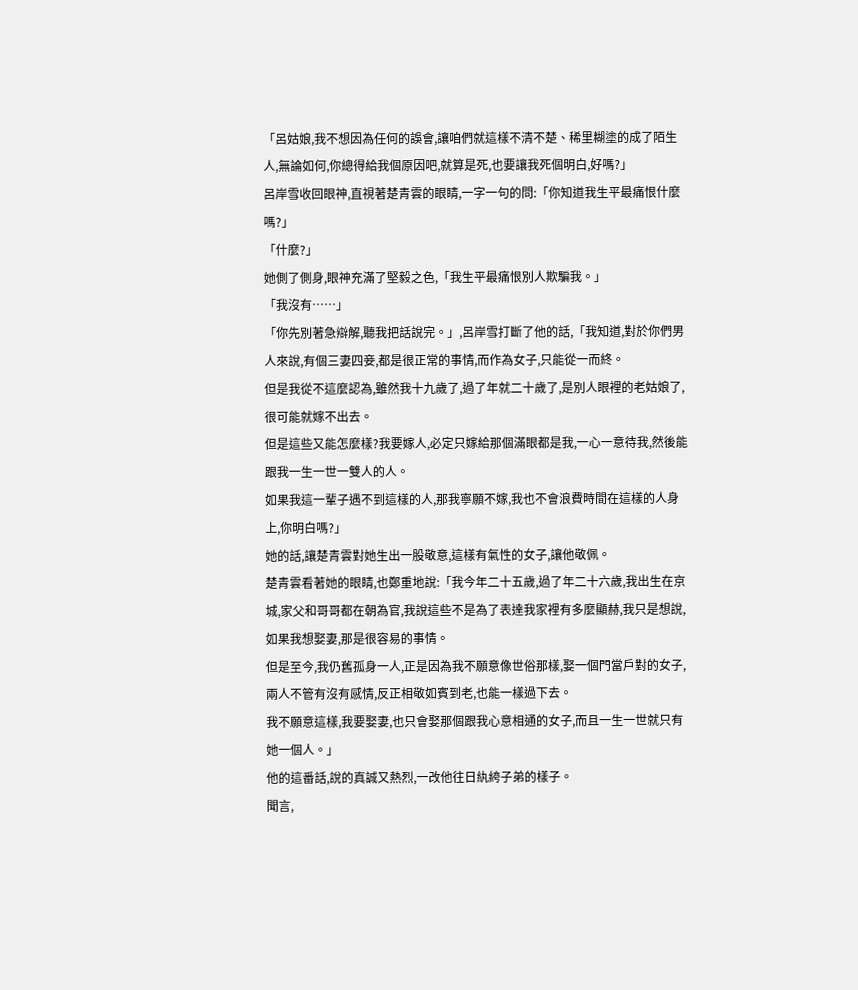「呂姑娘,我不想因為任何的誤會,讓咱們就這樣不清不楚、稀里糊塗的成了陌生人,無論如何,你總得給我個原因吧,就算是死,也要讓我死個明白,好嗎?」
呂岸雪收回眼神,直視著楚青雲的眼睛,一字一句的問:「你知道我生平最痛恨什麼嗎?」
「什麼?」
她側了側身,眼神充滿了堅毅之色,「我生平最痛恨別人欺騙我。」
「我沒有……」
「你先別著急辯解,聽我把話說完。」,呂岸雪打斷了他的話,「我知道,對於你們男人來說,有個三妻四妾,都是很正常的事情,而作為女子,只能從一而終。
但是我從不這麼認為,雖然我十九歲了,過了年就二十歲了,是別人眼裡的老姑娘了,很可能就嫁不出去。
但是這些又能怎麼樣?我要嫁人,必定只嫁給那個滿眼都是我,一心一意待我,然後能跟我一生一世一雙人的人。
如果我這一輩子遇不到這樣的人,那我寧願不嫁,我也不會浪費時間在這樣的人身上,你明白嗎?」
她的話,讓楚青雲對她生出一股敬意,這樣有氣性的女子,讓他敬佩。
楚青雲看著她的眼睛,也鄭重地說:「我今年二十五歲,過了年二十六歲,我出生在京城,家父和哥哥都在朝為官,我說這些不是為了表達我家裡有多麼顯赫,我只是想說,如果我想娶妻,那是很容易的事情。
但是至今,我仍舊孤身一人,正是因為我不願意像世俗那樣,娶一個門當戶對的女子,兩人不管有沒有感情,反正相敬如賓到老,也能一樣過下去。
我不願意這樣,我要娶妻,也只會娶那個跟我心意相通的女子,而且一生一世就只有她一個人。」
他的這番話,說的真誠又熱烈,一改他往日紈絝子弟的樣子。
聞言,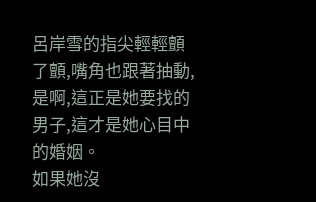呂岸雪的指尖輕輕顫了顫,嘴角也跟著抽動,是啊,這正是她要找的男子,這才是她心目中的婚姻。
如果她沒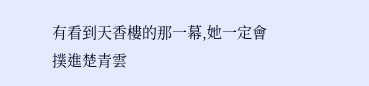有看到天香樓的那一幕,她一定會撲進楚青雲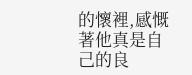的懷裡,感慨著他真是自己的良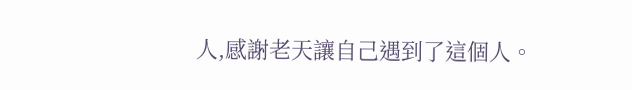人,感謝老天讓自己遇到了這個人。